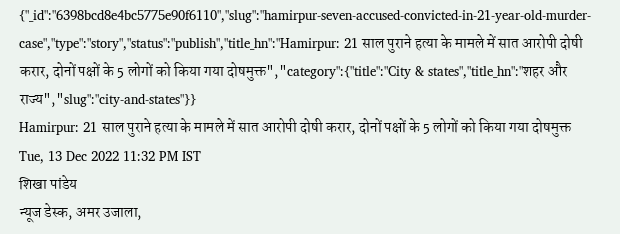{"_id":"6398bcd8e4bc5775e90f6110","slug":"hamirpur-seven-accused-convicted-in-21-year-old-murder-case","type":"story","status":"publish","title_hn":"Hamirpur: 21 साल पुराने हत्या के मामले में सात आरोपी दोषी करार, दोनों पक्षों के 5 लोगों को किया गया दोषमुक्त","category":{"title":"City & states","title_hn":"शहर और राज्य","slug":"city-and-states"}}
Hamirpur: 21 साल पुराने हत्या के मामले में सात आरोपी दोषी करार, दोनों पक्षों के 5 लोगों को किया गया दोषमुक्त
Tue, 13 Dec 2022 11:32 PM IST
शिखा पांडेय
न्यूज डेस्क, अमर उजाला,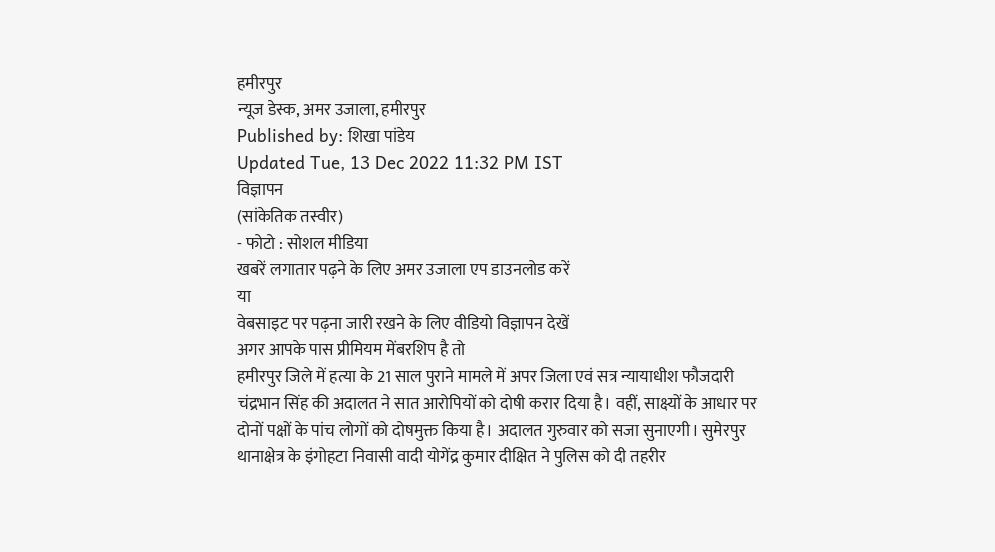हमीरपुर
न्यूज डेस्क, अमर उजाला, हमीरपुर
Published by: शिखा पांडेय
Updated Tue, 13 Dec 2022 11:32 PM IST
विज्ञापन
(सांकेतिक तस्वीर)
- फोटो : सोशल मीडिया
खबरें लगातार पढ़ने के लिए अमर उजाला एप डाउनलोड करें
या
वेबसाइट पर पढ़ना जारी रखने के लिए वीडियो विज्ञापन देखें
अगर आपके पास प्रीमियम मेंबरशिप है तो
हमीरपुर जिले में हत्या के 21 साल पुराने मामले में अपर जिला एवं सत्र न्यायाधीश फौजदारी चंद्रभान सिंह की अदालत ने सात आरोपियों को दोषी करार दिया है। वहीं, साक्ष्यों के आधार पर दोनों पक्षों के पांच लोगों को दोषमुक्त किया है। अदालत गुरुवार को सजा सुनाएगी। सुमेरपुर थानाक्षेत्र के इंगोहटा निवासी वादी योगेंद्र कुमार दीक्षित ने पुलिस को दी तहरीर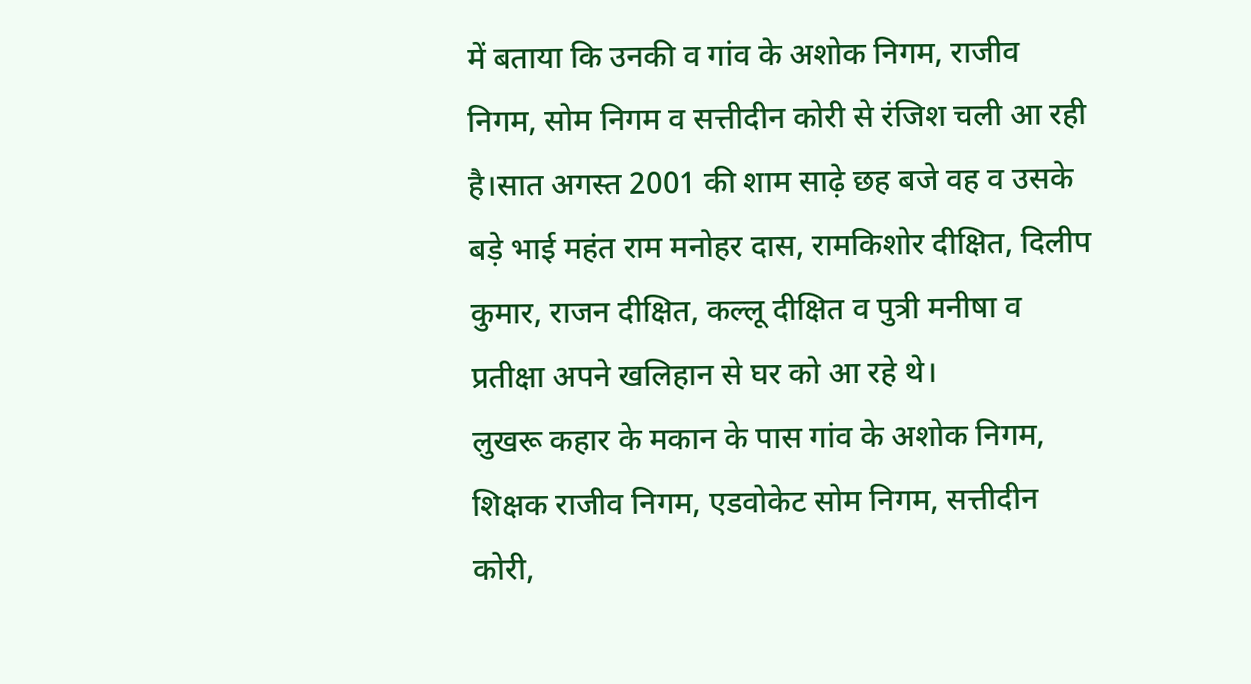में बताया कि उनकी व गांव के अशोक निगम, राजीव निगम, सोम निगम व सत्तीदीन कोरी से रंजिश चली आ रही है।सात अगस्त 2001 की शाम साढ़े छह बजे वह व उसके बड़े भाई महंत राम मनोहर दास, रामकिशोर दीक्षित, दिलीप कुमार, राजन दीक्षित, कल्लू दीक्षित व पुत्री मनीषा व प्रतीक्षा अपने खलिहान से घर को आ रहे थे।
लुखरू कहार के मकान के पास गांव के अशोक निगम, शिक्षक राजीव निगम, एडवोकेट सोम निगम, सत्तीदीन कोरी,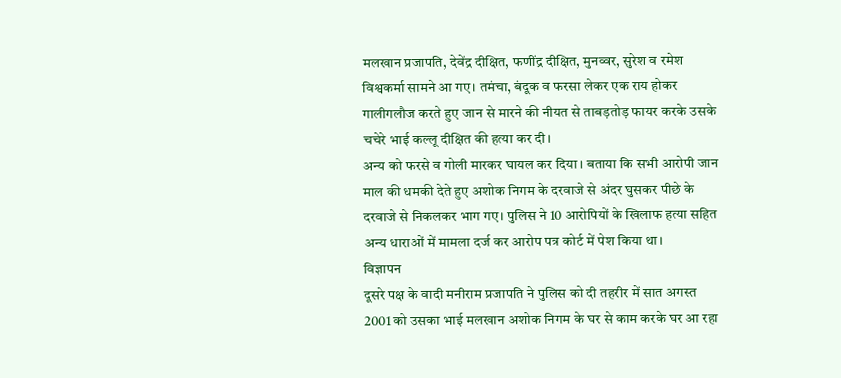मलखान प्रजापति, देवेंद्र दीक्षित, फणींद्र दीक्षित, मुनव्वर, सुरेश व रमेश विश्वकर्मा सामने आ गए। तमंचा, बंदूक व फरसा लेकर एक राय होकर गालीगलौज करते हुए जान से मारने की नीयत से ताबड़तोड़ फायर करके उसके चचेरे भाई कल्लू दीक्षित की हत्या कर दी।
अन्य को फरसे व गोली मारकर घायल कर दिया। बताया कि सभी आरोपी जान माल की धमकी देते हुए अशोक निगम के दरवाजे से अंदर घुसकर पीछे के दरवाजे से निकलकर भाग गए। पुलिस ने 10 आरोपियों के खिलाफ हत्या सहित अन्य धाराओं में मामला दर्ज कर आरोप पत्र कोर्ट में पेश किया था।
विज्ञापन
दूसरे पक्ष के वादी मनीराम प्रजापति ने पुलिस को दी तहरीर में सात अगस्त 2001 को उसका भाई मलखान अशोक निगम के घर से काम करके घर आ रहा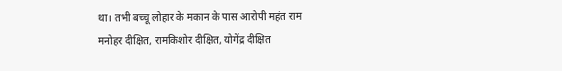था। तभी बच्चू लोहार के मकान के पास आरोपी महंत राम मनोहर दीक्षित, रामकिशोर दीक्षित, योगेंद्र दीक्षित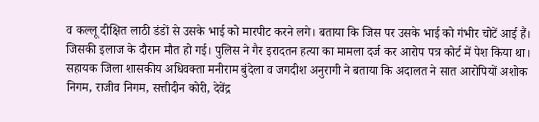व कल्लू दीक्षित लाठी डंडों से उसके भाई को मारपीट करने लगे। बताया कि जिस पर उसके भाई को गंभीर चोटें आई हैं। जिसकी इलाज के दौरान मौत हो गई। पुलिस ने गैर इरादतन हत्या का मामला दर्ज कर आरोप पत्र कोर्ट में पेश किया था।
सहायक जिला शासकीय अधिवक्ता मनीराम बुंदेला व जगदीश अनुरागी ने बताया कि अदालत ने सात आरोपियों अशोक निगम, राजीव निगम, सत्तीदीन कोरी, देवेंद्र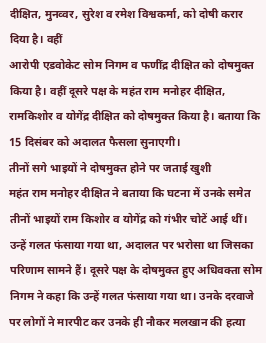दीक्षित, मुनव्वर, सुरेश व रमेश विश्वकर्मा, को दोषी करार दिया है। वहीं
आरोपी एडवोकेट सोम निगम व फणींद्र दीक्षित को दोषमुक्त किया है। वहीं दूसरे पक्ष के महंत राम मनोहर दीक्षित, रामकिशोर व योगेंद्र दीक्षित को दोषमुक्त किया है। बताया कि 15 दिसंबर को अदालत फैसला सुनाएगी।
तीनों सगे भाइयों ने दोषमुक्त होने पर जताई खुशी
महंत राम मनोहर दीक्षित ने बताया कि घटना में उनके समेत तीनों भाइयों राम किशोर व योगेंद्र को गंभीर चोटें आई थीं। उन्हें गलत फंसाया गया था, अदालत पर भरोसा था जिसका परिणाम सामने हैं। दूसरे पक्ष के दोषमुक्त हुए अधिवक्ता सोम निगम ने कहा कि उन्हें गलत फंसाया गया था। उनके दरवाजे पर लोगों ने मारपीट कर उनके ही नौकर मलखान की हत्या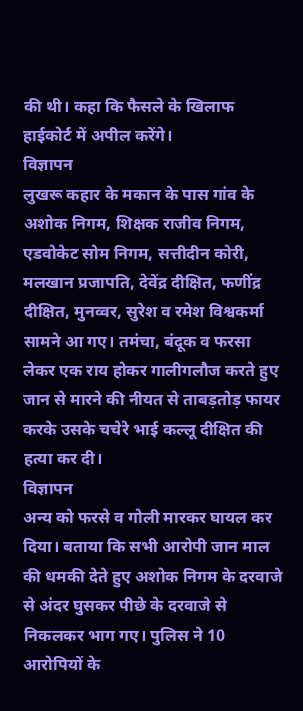की थी। कहा कि फैसले के खिलाफ हाईकोर्ट में अपील करेंगे।
विज्ञापन
लुखरू कहार के मकान के पास गांव के अशोक निगम, शिक्षक राजीव निगम, एडवोकेट सोम निगम, सत्तीदीन कोरी, मलखान प्रजापति, देवेंद्र दीक्षित, फणींद्र दीक्षित, मुनव्वर, सुरेश व रमेश विश्वकर्मा सामने आ गए। तमंचा, बंदूक व फरसा लेकर एक राय होकर गालीगलौज करते हुए जान से मारने की नीयत से ताबड़तोड़ फायर करके उसके चचेरे भाई कल्लू दीक्षित की हत्या कर दी।
विज्ञापन
अन्य को फरसे व गोली मारकर घायल कर दिया। बताया कि सभी आरोपी जान माल की धमकी देते हुए अशोक निगम के दरवाजे से अंदर घुसकर पीछे के दरवाजे से निकलकर भाग गए। पुलिस ने 10 आरोपियों के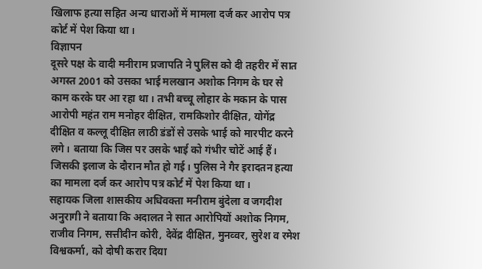खिलाफ हत्या सहित अन्य धाराओं में मामला दर्ज कर आरोप पत्र कोर्ट में पेश किया था।
विज्ञापन
दूसरे पक्ष के वादी मनीराम प्रजापति ने पुलिस को दी तहरीर में सात अगस्त 2001 को उसका भाई मलखान अशोक निगम के घर से काम करके घर आ रहा था। तभी बच्चू लोहार के मकान के पास आरोपी महंत राम मनोहर दीक्षित, रामकिशोर दीक्षित, योगेंद्र दीक्षित व कल्लू दीक्षित लाठी डंडों से उसके भाई को मारपीट करने लगे। बताया कि जिस पर उसके भाई को गंभीर चोटें आई हैं। जिसकी इलाज के दौरान मौत हो गई। पुलिस ने गैर इरादतन हत्या का मामला दर्ज कर आरोप पत्र कोर्ट में पेश किया था।
सहायक जिला शासकीय अधिवक्ता मनीराम बुंदेला व जगदीश अनुरागी ने बताया कि अदालत ने सात आरोपियों अशोक निगम, राजीव निगम, सत्तीदीन कोरी, देवेंद्र दीक्षित, मुनव्वर, सुरेश व रमेश विश्वकर्मा, को दोषी करार दिया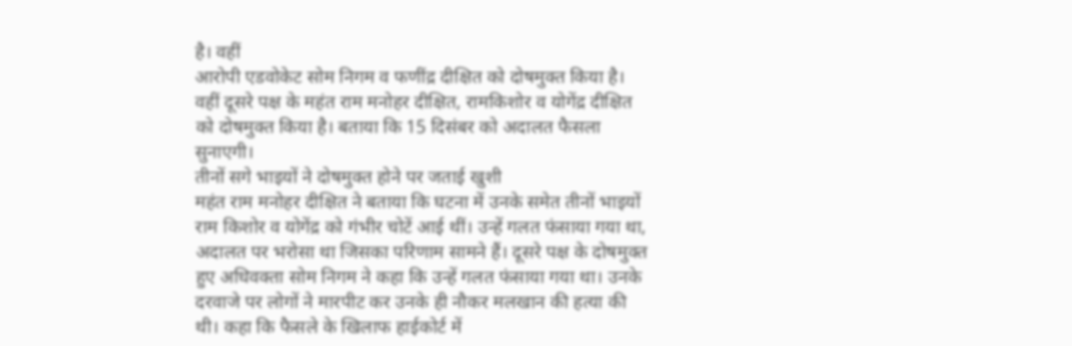है। वहीं
आरोपी एडवोकेट सोम निगम व फणींद्र दीक्षित को दोषमुक्त किया है। वहीं दूसरे पक्ष के महंत राम मनोहर दीक्षित, रामकिशोर व योगेंद्र दीक्षित को दोषमुक्त किया है। बताया कि 15 दिसंबर को अदालत फैसला सुनाएगी।
तीनों सगे भाइयों ने दोषमुक्त होने पर जताई खुशी
महंत राम मनोहर दीक्षित ने बताया कि घटना में उनके समेत तीनों भाइयों राम किशोर व योगेंद्र को गंभीर चोटें आई थीं। उन्हें गलत फंसाया गया था, अदालत पर भरोसा था जिसका परिणाम सामने हैं। दूसरे पक्ष के दोषमुक्त हुए अधिवक्ता सोम निगम ने कहा कि उन्हें गलत फंसाया गया था। उनके दरवाजे पर लोगों ने मारपीट कर उनके ही नौकर मलखान की हत्या की थी। कहा कि फैसले के खिलाफ हाईकोर्ट में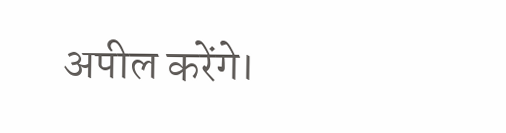अपील करेंगे।